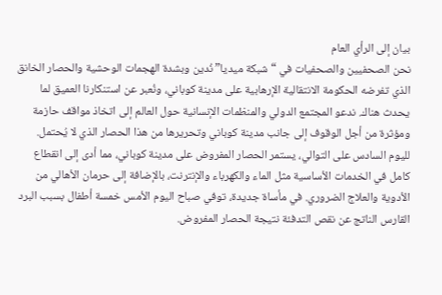بيان إلى الرأي العام
نحن الصحفيين والصحفيات في “شبكة ميديا” نُدين وبشدة الهجمات الوحشية والحصار الخانق الذي تفرضه الحكومة الانتقالية الإرهابية على مدينة كوباني، ونُعبر عن استنكارنا العميق لما يحدث هناك. ندعو المجتمع الدولي والمنظمات الإنسانية حول العالم إلى اتخاذ مواقف حازمة ومؤثرة من أجل الوقوف إلى جانب مدينة كوباني وتحريرها من هذا الحصار الذي لا يُحتمل.
لليوم السادس على التوالي، يستمر الحصار المفروض على مدينة كوباني، مما أدى إلى انقطاع كامل في الخدمات الأساسية مثل الماء والكهرباء والإنترنت، بالإضافة إلى حرمان الأهالي من الأدوية والعلاج الضروري. في مأساة جديدة، توفي صباح اليوم الأمس خمسة أطفال بسبب البرد القارس الناتج عن نقص التدفئة نتيجة الحصار المفروض.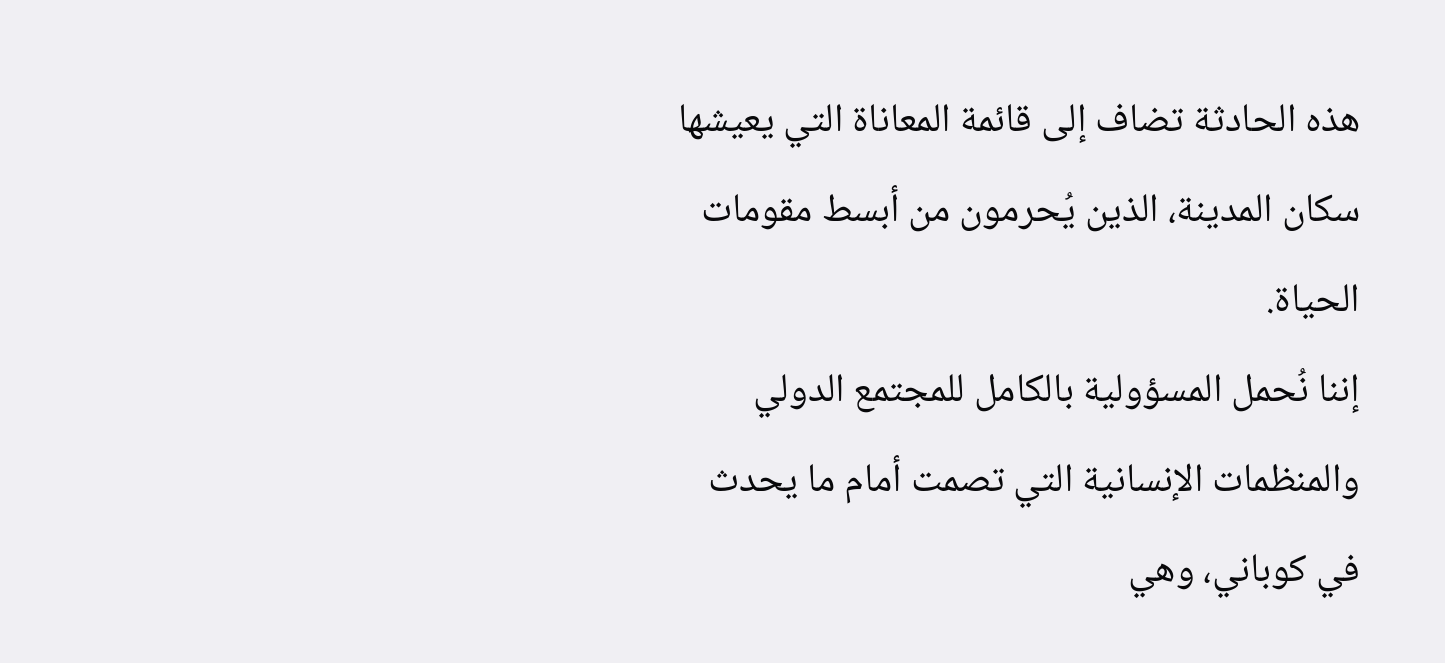هذه الحادثة تضاف إلى قائمة المعاناة التي يعيشها سكان المدينة، الذين يُحرمون من أبسط مقومات الحياة.
إننا نُحمل المسؤولية بالكامل للمجتمع الدولي والمنظمات الإنسانية التي تصمت أمام ما يحدث في كوباني، وهي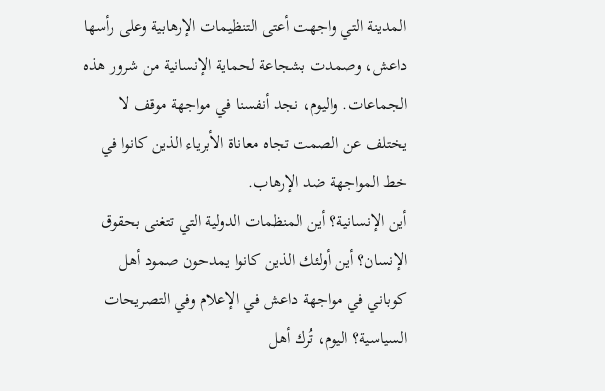المدينة التي واجهت أعتى التنظيمات الإرهابية وعلى رأسها داعش، وصمدت بشجاعة لحماية الإنسانية من شرور هذه الجماعات. واليوم، نجد أنفسنا في مواجهة موقف لا يختلف عن الصمت تجاه معاناة الأبرياء الذين كانوا في خط المواجهة ضد الإرهاب.
أين الإنسانية؟ أين المنظمات الدولية التي تتغنى بحقوق الإنسان؟ أين أولئك الذين كانوا يمدحون صمود أهل كوباني في مواجهة داعش في الإعلام وفي التصريحات السياسية؟ اليوم، تُرك أهل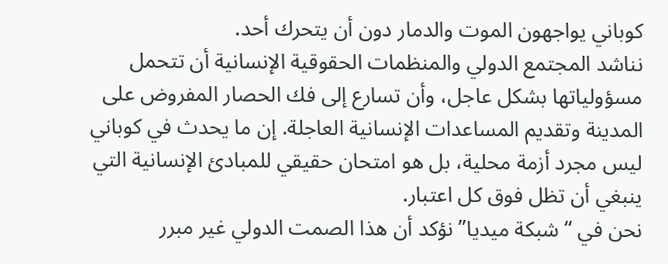كوباني يواجهون الموت والدمار دون أن يتحرك أحد.
نناشد المجتمع الدولي والمنظمات الحقوقية الإنسانية أن تتحمل مسؤولياتها بشكل عاجل، وأن تسارع إلى فك الحصار المفروض على المدينة وتقديم المساعدات الإنسانية العاجلة. إن ما يحدث في كوباني ليس مجرد أزمة محلية، بل هو امتحان حقيقي للمبادئ الإنسانية التي ينبغي أن تظل فوق كل اعتبار.
نحن في “شبكة ميديا” نؤكد أن هذا الصمت الدولي غير مبرر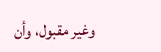وغير مقبول، وأن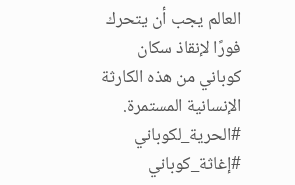العالم يجب أن يتحرك فورًا لإنقاذ سكان كوباني من هذه الكارثة الإنسانية المستمرة.
#الحرية_لكوباني #إغاثة_كوباني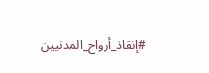#إنقاذ_أرواح_المدنيين